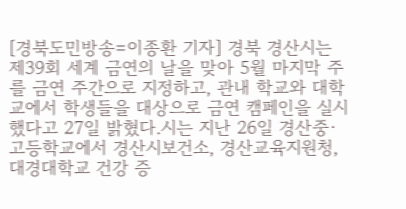[경북도민방송=이종환 기자] 경북 경산시는 제39회 세계 금연의 날을 맞아 5월 마지막 주를 금연 주간으로 지정하고, 관내 학교와 대학교에서 학생들을 대상으로 금연 캠페인을 실시했다고 27일 밝혔다.시는 지난 26일 경산중·고등학교에서 경산시보건소, 경산교육지원청, 대경대학교 건강 증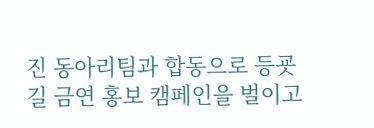진 동아리팀과 합동으로 등굣길 금연 홍보 캠페인을 벌이고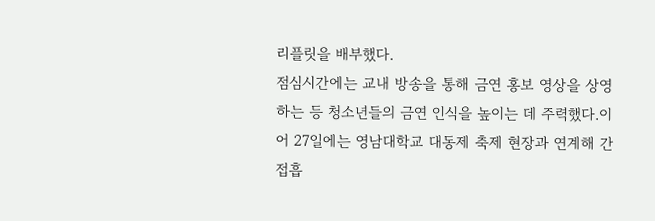리플릿을 배부했다.
점심시간에는 교내 방송을 통해 금연 홍보 영상을 상영하는 등 청소년들의 금연 인식을 높이는 데 주력했다.이어 27일에는 영남대학교 대동제 축제 현장과 연계해 간접흡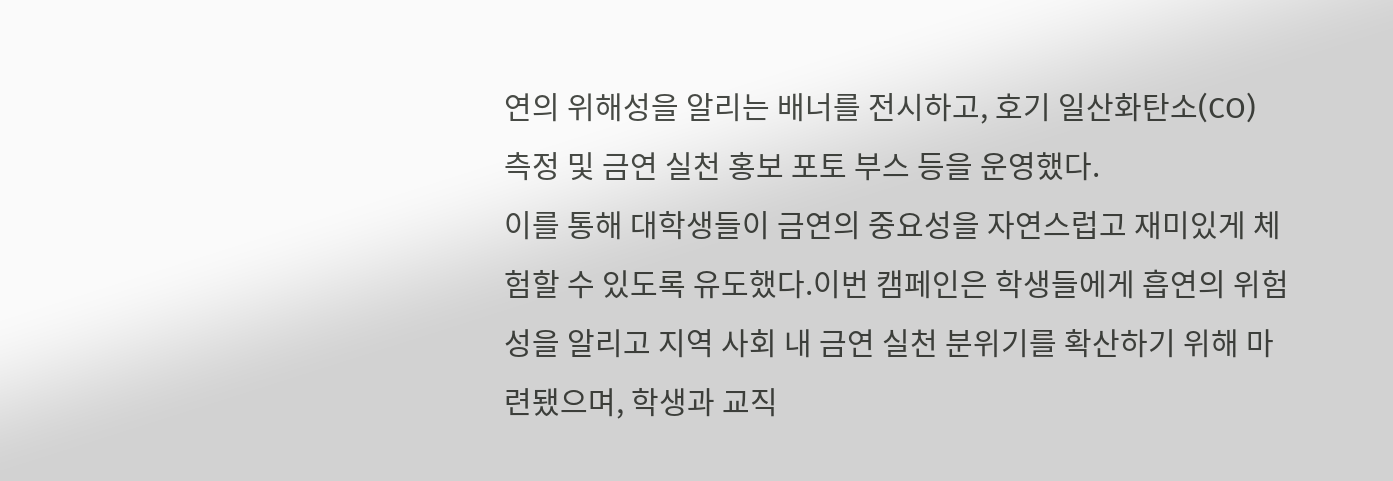연의 위해성을 알리는 배너를 전시하고, 호기 일산화탄소(CO) 측정 및 금연 실천 홍보 포토 부스 등을 운영했다.
이를 통해 대학생들이 금연의 중요성을 자연스럽고 재미있게 체험할 수 있도록 유도했다.이번 캠페인은 학생들에게 흡연의 위험성을 알리고 지역 사회 내 금연 실천 분위기를 확산하기 위해 마련됐으며, 학생과 교직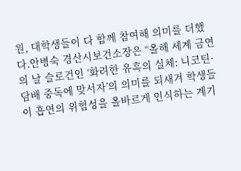원, 대학생들이 다 함께 참여해 의미를 더했다.안병숙 경산시보건소장은 “올해 세계 금연의 날 슬로건인 ‘화려한 유혹의 실체: 니코틴·담배 중독에 맞서자’의 의미를 되새겨 학생들이 흡연의 위험성을 올바르게 인식하는 계기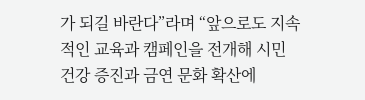가 되길 바란다”라며 “앞으로도 지속적인 교육과 캠페인을 전개해 시민 건강 증진과 금연 문화 확산에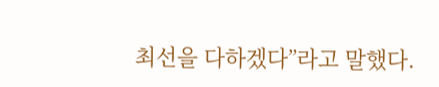최선을 다하겠다”라고 말했다.